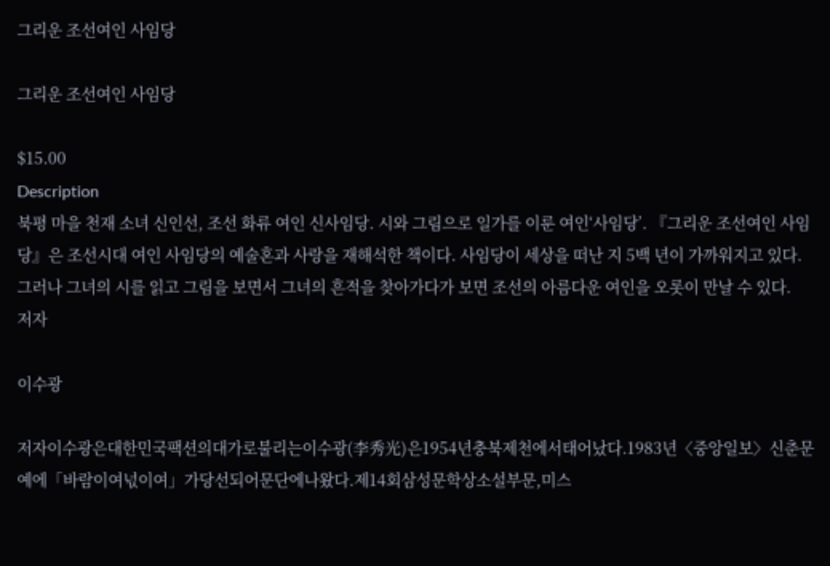그리운 조선여인 사임당

그리운 조선여인 사임당

$15.00
Description
북평 마을 천재 소녀 신인선, 조선 화류 여인 신사임당. 시와 그림으로 일가를 이룬 여인‘사임당’. 『그리운 조선여인 사임당』은 조선시대 여인 사임당의 예술혼과 사랑을 재해석한 책이다. 사임당이 세상을 떠난 지 5백 년이 가까워지고 있다. 그러나 그녀의 시를 읽고 그림을 보면서 그녀의 흔적을 찾아가다가 보면 조선의 아름다운 여인을 오롯이 만날 수 있다.
저자

이수광

저자이수광은대한민국팩션의대가로불리는이수광(李秀光)은1954년충북제천에서태어났다.1983년〈중앙일보〉신춘문예에「바람이여넋이여」가당선되어문단에나왔다.제14회삼성문학상소설부문,미스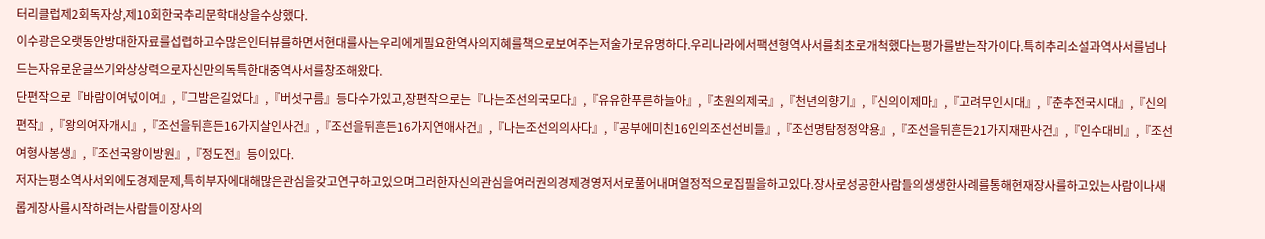터리클럽제2회독자상,제10회한국추리문학대상을수상했다.
이수광은오랫동안방대한자료를섭렵하고수많은인터뷰를하면서현대를사는우리에게필요한역사의지혜를책으로보여주는저술가로유명하다.우리나라에서팩션형역사서를최초로개척했다는평가를받는작가이다.특히추리소설과역사서를넘나드는자유로운글쓰기와상상력으로자신만의독특한대중역사서를창조해왔다.
단편작으로『바람이여넋이여』,『그밤은길었다』,『버섯구름』등다수가있고,장편작으로는『나는조선의국모다』,『유유한푸른하늘아』,『초원의제국』,『천년의향기』,『신의이제마』,『고려무인시대』,『춘추전국시대』,『신의편작』,『왕의여자개시』,『조선을뒤흔든16가지살인사건』,『조선을뒤흔든16가지연애사건』,『나는조선의의사다』,『공부에미친16인의조선선비들』,『조선명탐정정약용』,『조선을뒤흔든21가지재판사건』,『인수대비』,『조선여형사봉생』,『조선국왕이방원』,『정도전』등이있다.
저자는평소역사서외에도경제문제,특히부자에대해많은관심을갖고연구하고있으며그러한자신의관심을여러권의경제경영저서로풀어내며열정적으로집필을하고있다.장사로성공한사람들의생생한사례를통해현재장사를하고있는사람이나새롭게장사를시작하려는사람들이장사의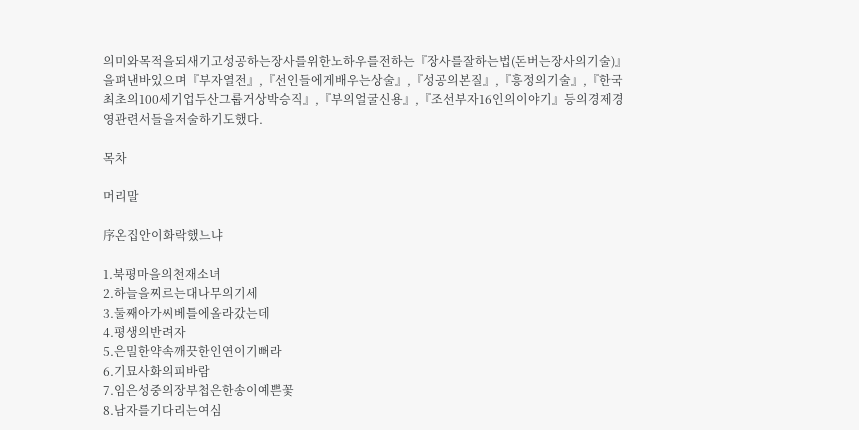의미와목적을되새기고성공하는장사를위한노하우를전하는『장사를잘하는법(돈버는장사의기술)』을펴낸바있으며『부자열전』,『선인들에게배우는상술』,『성공의본질』,『흥정의기술』,『한국최초의100세기업두산그룹거상박승직』,『부의얼굴신용』,『조선부자16인의이야기』등의경제경영관련서들을저술하기도했다.

목차

머리말

序온집안이화락했느냐

1.북평마을의천재소녀
2.하늘을찌르는대나무의기세
3.둘째아가씨베틀에올라갔는데
4.평생의반려자
5.은밀한약속깨끗한인연이기뻐라
6.기묘사화의피바람
7.임은성중의장부첩은한송이예쁜꽃
8.남자를기다리는여심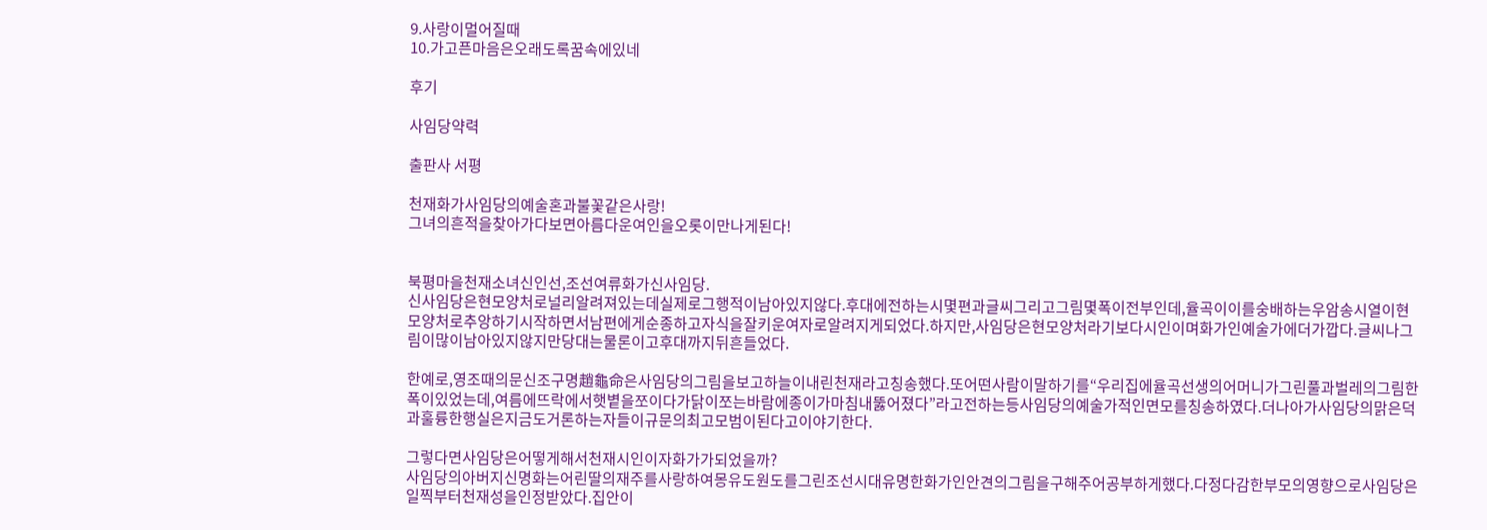9.사랑이멀어질때
10.가고픈마음은오래도록꿈속에있네

후기

사임당약력

출판사 서평

천재화가사임당의예술혼과불꽃같은사랑!
그녀의흔적을찾아가다보면아름다운여인을오롯이만나게된다!


북평마을천재소녀신인선,조선여류화가신사임당.
신사임당은현모양처로널리알려져있는데실제로그행적이남아있지않다.후대에전하는시몇편과글씨그리고그림몇폭이전부인데,율곡이이를숭배하는우암송시열이현모양처로추앙하기시작하면서남편에게순종하고자식을잘키운여자로알려지게되었다.하지만,사임당은현모양처라기보다시인이며화가인예술가에더가깝다.글씨나그림이많이남아있지않지만당대는물론이고후대까지뒤흔들었다.

한예로,영조때의문신조구명趙龜命은사임당의그림을보고하늘이내린천재라고칭송했다.또어떤사람이말하기를“우리집에율곡선생의어머니가그린풀과벌레의그림한폭이있었는데,여름에뜨락에서햇볕을쪼이다가닭이쪼는바람에종이가마침내뚫어졌다”라고전하는등사임당의예술가적인면모를칭송하였다.더나아가사임당의맑은덕과훌륭한행실은지금도거론하는자들이규문의최고모범이된다고이야기한다.

그렇다면사임당은어떻게해서천재시인이자화가가되었을까?
사임당의아버지신명화는어린딸의재주를사랑하여몽유도원도를그린조선시대유명한화가인안견의그림을구해주어공부하게했다.다정다감한부모의영향으로사임당은일찍부터천재성을인정받았다.집안이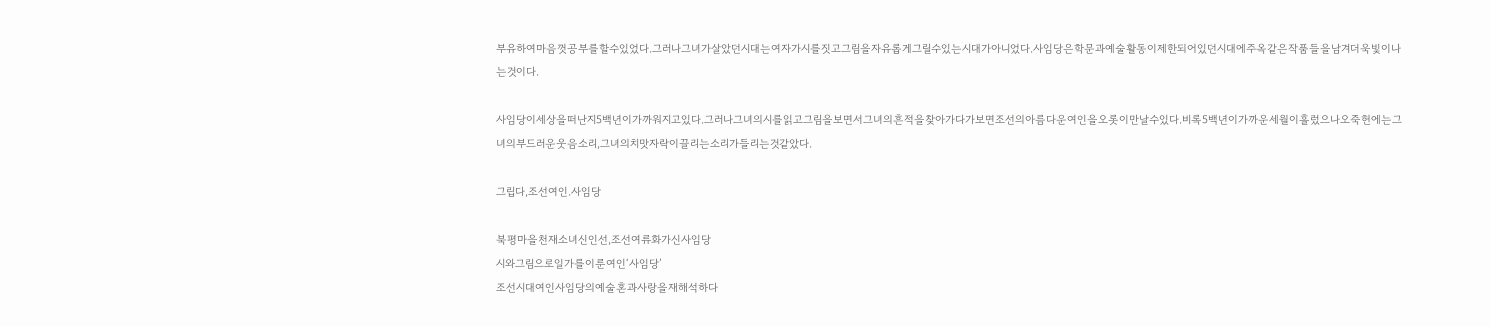부유하여마음껏공부를할수있었다.그러나그녀가살았던시대는여자가시를짓고그림을자유롭게그릴수있는시대가아니었다.사임당은학문과예술활동이제한되어있던시대에주옥같은작품들을남겨더욱빛이나는것이다.

사임당이세상을떠난지5백년이가까워지고있다.그러나그녀의시를읽고그림을보면서그녀의흔적을찾아가다가보면조선의아름다운여인을오롯이만날수있다.비록5백년이가까운세월이흘렀으나오죽헌에는그녀의부드러운웃음소리,그녀의치맛자락이끌리는소리가들리는것같았다.

그립다,조선여인.사임당

북평마을천재소녀신인선,조선여류화가신사임당
시와그림으로일가를이룬여인‘사임당’
조선시대여인사임당의예술혼과사랑을재해석하다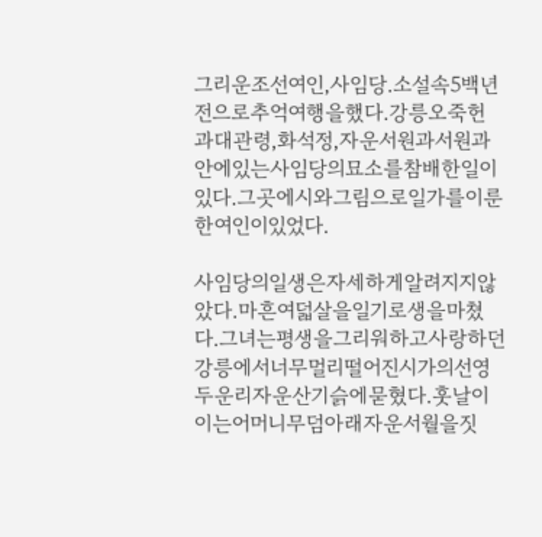그리운조선여인,사임당.소설속5백년전으로추억여행을했다.강릉오죽헌과대관령,화석정,자운서원과서원과안에있는사임당의묘소를참배한일이있다.그곳에시와그림으로일가를이룬한여인이있었다.

사임당의일생은자세하게알려지지않았다.마흔여덟살을일기로생을마쳤다.그녀는평생을그리워하고사랑하던강릉에서너무멀리떨어진시가의선영두운리자운산기슭에묻혔다.훗날이이는어머니무덤아래자운서월을짓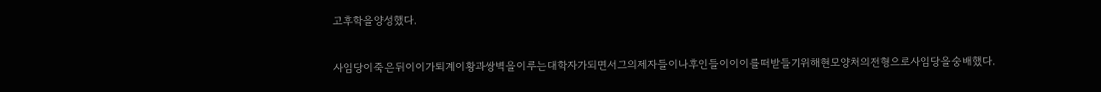고후학을양성했다.

사임당이죽은뒤이이가퇴계이황과쌍벽을이루는대학자가되면서그의제자들이나후인들이이이를떠받들기위해현모양처의전형으로사임당을숭배했다.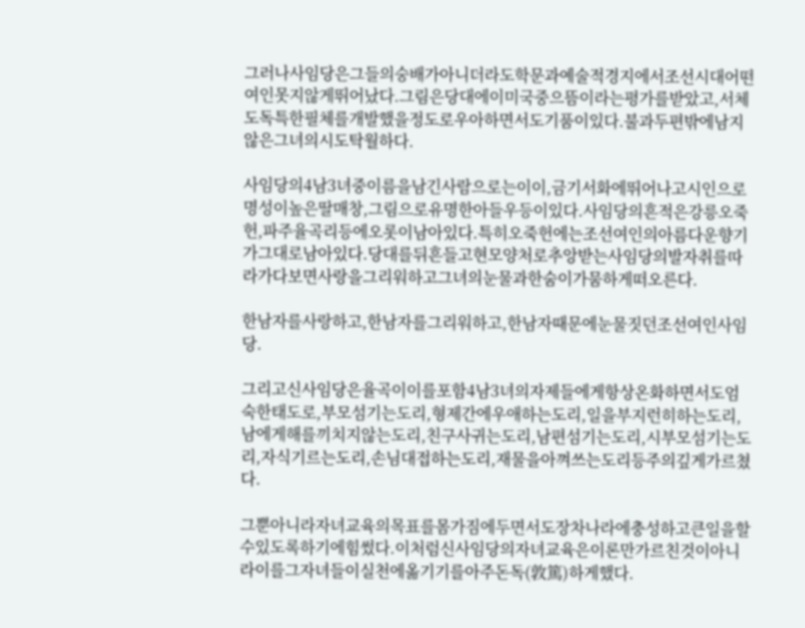그러나사임당은그들의숭배가아니더라도학문과예술적경지에서조선시대어떤여인못지않게뛰어났다.그림은당대에이미국중으뜸이라는평가를받았고,서체도독특한필체를개발했을정도로우아하면서도기품이있다.불과두편밖에남지않은그녀의시도탁월하다.

사임당의4남3녀중이름을남긴사람으로는이이,금기서화에뛰어나고시인으로명성이높은딸매창,그림으로유명한아들우등이있다.사임당의흔적은강릉오죽헌,파주율곡리등에오롯이남아있다.특히오죽헌에는조선여인의아름다운향기가그대로남아있다.당대를뒤흔들고현모양처로추앙받는사임당의발자취를따라가다보면사랑을그리워하고그녀의눈물과한숨이가뭄하게떠오른다.

한남자를사랑하고,한남자를그리워하고,한남자때문에눈물짓던조선여인사임당.

그리고신사임당은율곡이이를포함4남3녀의자제들에게항상온화하면서도엄숙한태도로,부모섬기는도리,형제간에우애하는도리,일을부지런히하는도리,남에게해를끼치지않는도리,친구사귀는도리,남편섬기는도리,시부모섬기는도리,자식기르는도리,손님대접하는도리,재물을아껴쓰는도리등주의깊게가르쳤다.

그뿐아니라자녀교육의목표를몸가짐에두면서도장차나라에충성하고큰일을할수있도록하기에힘썼다.이처럼신사임당의자녀교육은이론만가르친것이아니라이를그자녀들이실천에옮기기를아주돈독(敦篤)하게했다.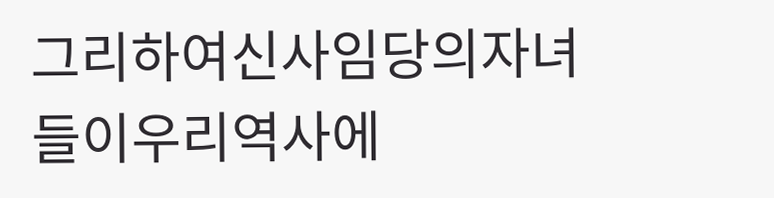그리하여신사임당의자녀들이우리역사에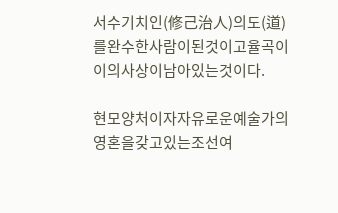서수기치인(修己治人)의도(道)를완수한사람이된것이고율곡이이의사상이남아있는것이다.

현모양처이자자유로운예술가의영혼을갖고있는조선여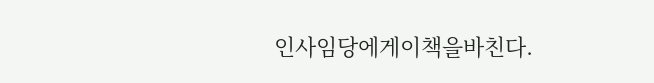인사임당에게이책을바친다.